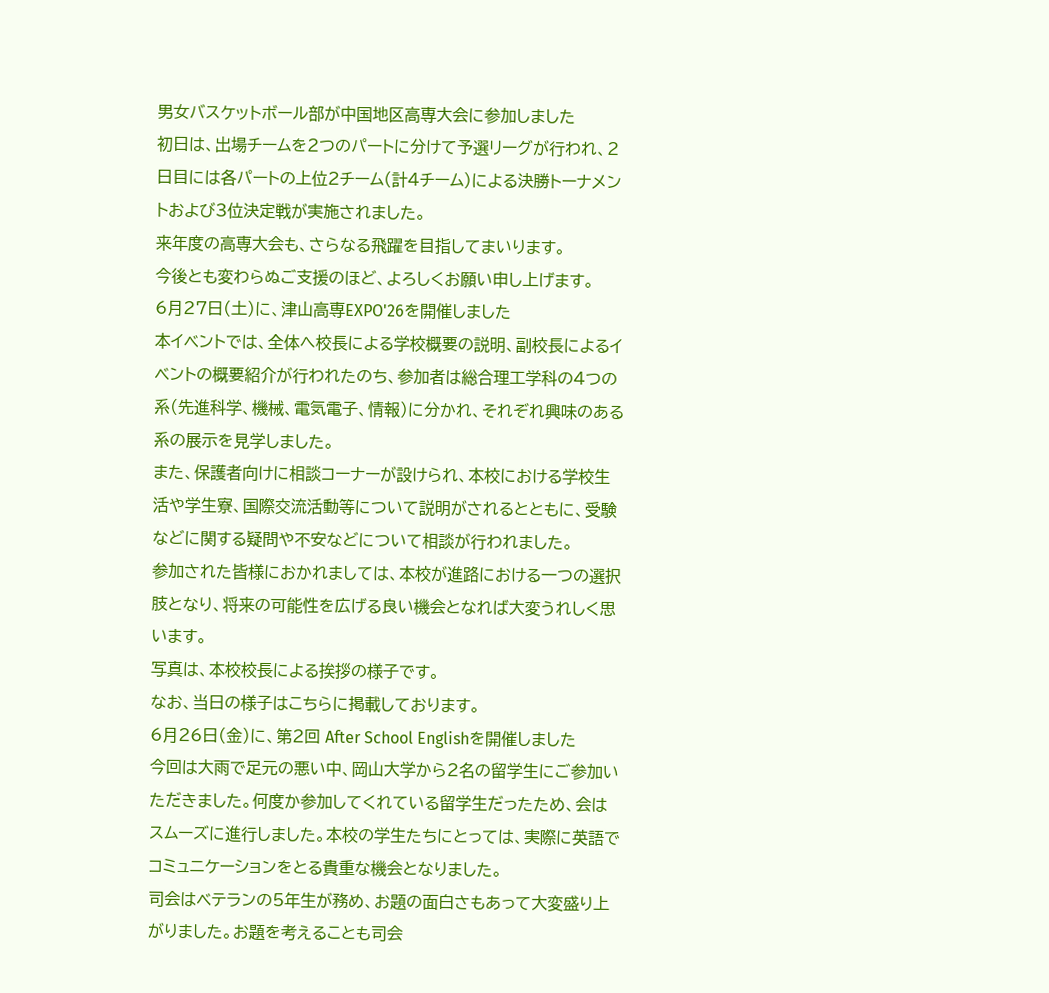男女バスケットボール部が中国地区高専大会に参加しました
初日は、出場チームを2つのパートに分けて予選リーグが行われ、2日目には各パートの上位2チーム(計4チーム)による決勝トーナメントおよび3位決定戦が実施されました。
来年度の高専大会も、さらなる飛躍を目指してまいります。
今後とも変わらぬご支援のほど、よろしくお願い申し上げます。
6月27日(土)に、津山高専EXPO'26を開催しました
本イベントでは、全体へ校長による学校概要の説明、副校長によるイベントの概要紹介が行われたのち、参加者は総合理工学科の4つの系(先進科学、機械、電気電子、情報)に分かれ、それぞれ興味のある系の展示を見学しました。
また、保護者向けに相談コーナーが設けられ、本校における学校生活や学生寮、国際交流活動等について説明がされるとともに、受験などに関する疑問や不安などについて相談が行われました。
参加された皆様におかれましては、本校が進路における一つの選択肢となり、将来の可能性を広げる良い機会となれば大変うれしく思います。
写真は、本校校長による挨拶の様子です。
なお、当日の様子はこちらに掲載しております。
6月26日(金)に、第2回 After School Englishを開催しました
今回は大雨で足元の悪い中、岡山大学から2名の留学生にご参加いただきました。何度か参加してくれている留学生だったため、会はスムーズに進行しました。本校の学生たちにとっては、実際に英語でコミュニケーションをとる貴重な機会となりました。
司会はベテランの5年生が務め、お題の面白さもあって大変盛り上がりました。お題を考えることも司会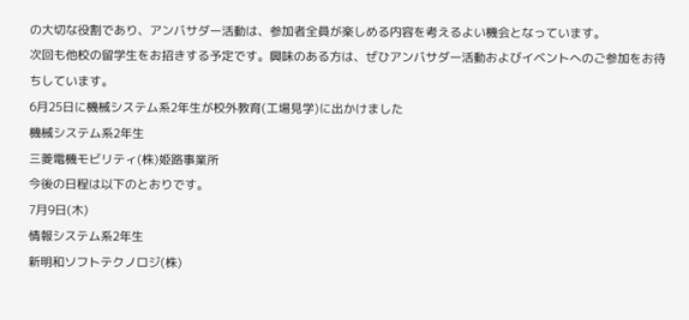の大切な役割であり、アンバサダー活動は、参加者全員が楽しめる内容を考えるよい機会となっています。
次回も他校の留学生をお招きする予定です。興味のある方は、ぜひアンバサダー活動およびイベントへのご参加をお待ちしています。
6月25日に機械システム系2年生が校外教育(工場見学)に出かけました
機械システム系2年生
三菱電機モビリティ(株)姫路事業所
今後の日程は以下のとおりです。
7月9日(木)
情報システム系2年生
新明和ソフトテクノロジ(株)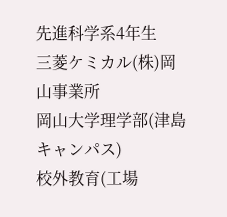先進科学系4年生
三菱ケミカル(株)岡山事業所
岡山大学理学部(津島キャンパス)
校外教育(工場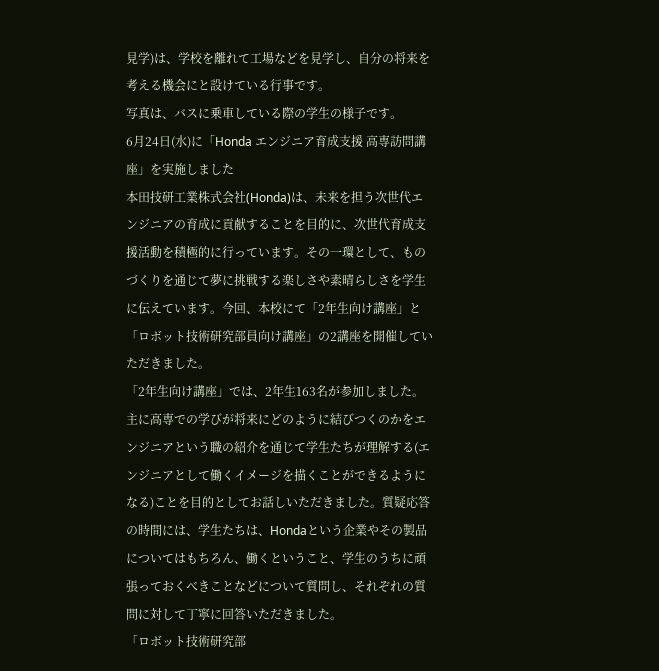見学)は、学校を離れて工場などを見学し、自分の将来を考える機会にと設けている行事です。
写真は、バスに乗車している際の学生の様子です。
6月24日(水)に「Honda エンジニア育成支援 高専訪問講座」を実施しました
本田技研工業株式会社(Honda)は、未来を担う次世代エンジニアの育成に貢献することを目的に、次世代育成支援活動を積極的に行っています。その一環として、ものづくりを通じて夢に挑戦する楽しさや素晴らしさを学生に伝えています。今回、本校にて「2年生向け講座」と「ロボット技術研究部員向け講座」の2講座を開催していただきました。
「2年生向け講座」では、2年生163名が参加しました。主に高専での学びが将来にどのように結びつくのかをエンジニアという職の紹介を通じて学生たちが理解する(エンジニアとして働くイメージを描くことができるようになる)ことを目的としてお話しいただきました。質疑応答の時間には、学生たちは、Hondaという企業やその製品についてはもちろん、働くということ、学生のうちに頑張っておくべきことなどについて質問し、それぞれの質問に対して丁寧に回答いただきました。
「ロボット技術研究部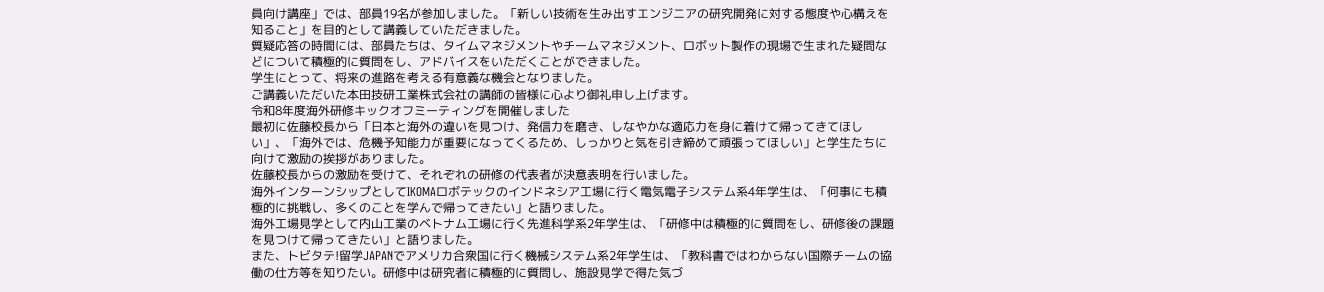員向け講座」では、部員19名が参加しました。「新しい技術を生み出すエンジニアの研究開発に対する態度や心構えを知ること」を目的として講義していただきました。
質疑応答の時間には、部員たちは、タイムマネジメントやチームマネジメント、ロボット製作の現場で生まれた疑問などについて積極的に質問をし、アドバイスをいただくことができました。
学生にとって、将来の進路を考える有意義な機会となりました。
ご講義いただいた本田技研工業株式会社の講師の皆様に心より御礼申し上げます。
令和8年度海外研修キックオフミーティングを開催しました
最初に佐藤校長から「日本と海外の違いを見つけ、発信力を磨き、しなやかな適応力を身に着けて帰ってきてほしい」、「海外では、危機予知能力が重要になってくるため、しっかりと気を引き締めて頑張ってほしい」と学生たちに向けて激励の挨拶がありました。
佐藤校長からの激励を受けて、それぞれの研修の代表者が決意表明を行いました。
海外インターンシップとしてIKOMAロボテックのインドネシア工場に行く電気電子システム系4年学生は、「何事にも積極的に挑戦し、多くのことを学んで帰ってきたい」と語りました。
海外工場見学として内山工業のベトナム工場に行く先進科学系2年学生は、「研修中は積極的に質問をし、研修後の課題を見つけて帰ってきたい」と語りました。
また、トビタテ!留学JAPANでアメリカ合衆国に行く機械システム系2年学生は、「教科書ではわからない国際チームの協働の仕方等を知りたい。研修中は研究者に積極的に質問し、施設見学で得た気づ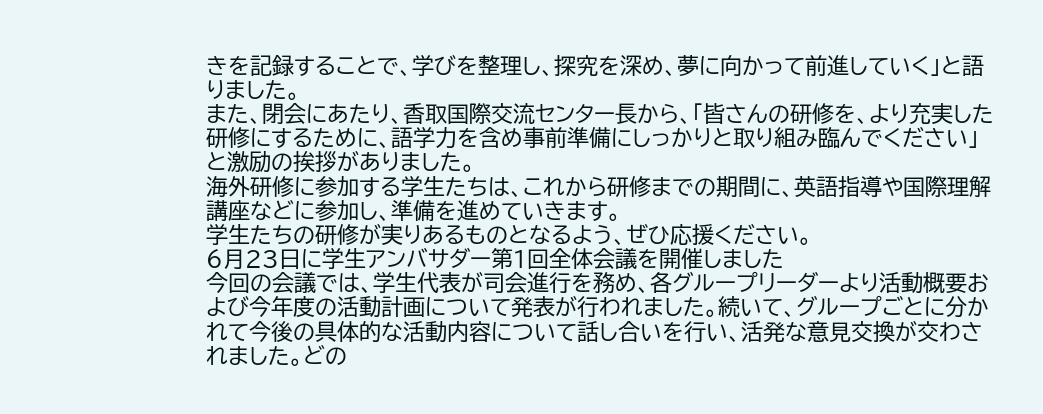きを記録することで、学びを整理し、探究を深め、夢に向かって前進していく」と語りました。
また、閉会にあたり、香取国際交流センター長から、「皆さんの研修を、より充実した研修にするために、語学力を含め事前準備にしっかりと取り組み臨んでください」と激励の挨拶がありました。
海外研修に参加する学生たちは、これから研修までの期間に、英語指導や国際理解講座などに参加し、準備を進めていきます。
学生たちの研修が実りあるものとなるよう、ぜひ応援ください。
6月23日に学生アンバサダー第1回全体会議を開催しました
今回の会議では、学生代表が司会進行を務め、各グループリーダーより活動概要および今年度の活動計画について発表が行われました。続いて、グループごとに分かれて今後の具体的な活動内容について話し合いを行い、活発な意見交換が交わされました。どの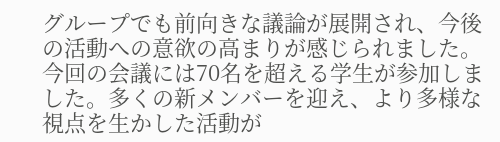グループでも前向きな議論が展開され、今後の活動への意欲の高まりが感じられました。
今回の会議には70名を超える学生が参加しました。多くの新メンバーを迎え、より多様な視点を生かした活動が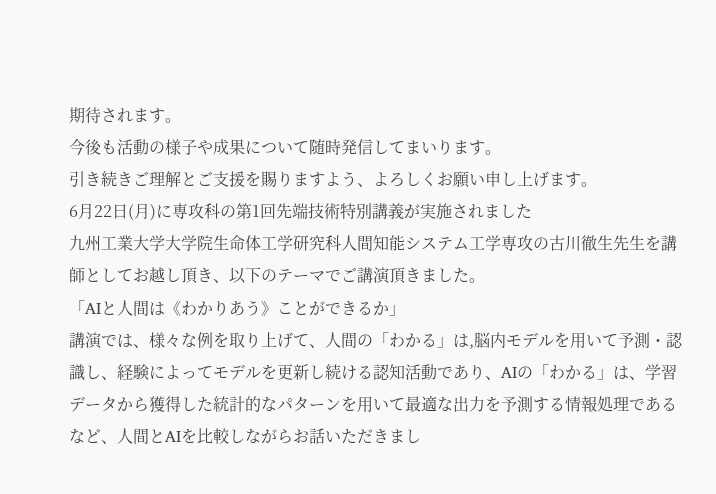期待されます。
今後も活動の様子や成果について随時発信してまいります。
引き続きご理解とご支援を賜りますよう、よろしくお願い申し上げます。
6月22日(月)に専攻科の第1回先端技術特別講義が実施されました
九州工業大学大学院生命体工学研究科人間知能システム工学専攻の古川徹生先生を講師としてお越し頂き、以下のテーマでご講演頂きました。
「AIと人間は《わかりあう》ことができるか」
講演では、様々な例を取り上げて、人間の「わかる」は,脳内モデルを用いて予測・認識し、経験によってモデルを更新し続ける認知活動であり、AIの「わかる」は、学習データから獲得した統計的なパターンを用いて最適な出力を予測する情報処理であるなど、人間とAIを比較しながらお話いただきまし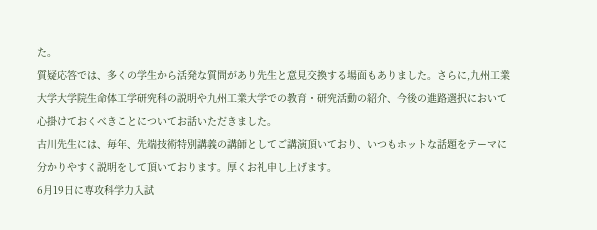た。
質疑応答では、多くの学生から活発な質問があり先生と意見交換する場面もありました。さらに,九州工業大学大学院生命体工学研究科の説明や九州工業大学での教育・研究活動の紹介、今後の進路選択において心掛けておくべきことについてお話いただきました。
古川先生には、毎年、先端技術特別講義の講師としてご講演頂いており、いつもホットな話題をテーマに分かりやすく説明をして頂いております。厚くお礼申し上げます。
6月19日に専攻科学力入試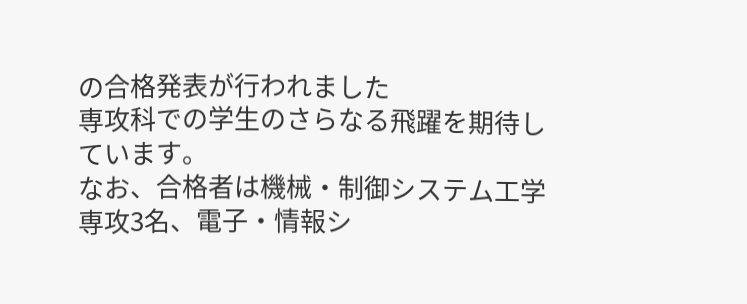の合格発表が行われました
専攻科での学生のさらなる飛躍を期待しています。
なお、合格者は機械・制御システム工学専攻3名、電子・情報シ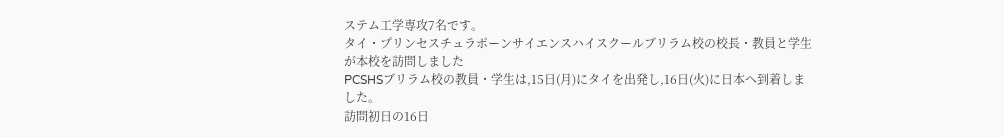ステム工学専攻7名です。
タイ・プリンセスチュラポーンサイエンスハイスクールブリラム校の校長・教員と学生が本校を訪問しました
PCSHSブリラム校の教員・学生は,15日(月)にタイを出発し,16日(火)に日本へ到着しました。
訪問初日の16日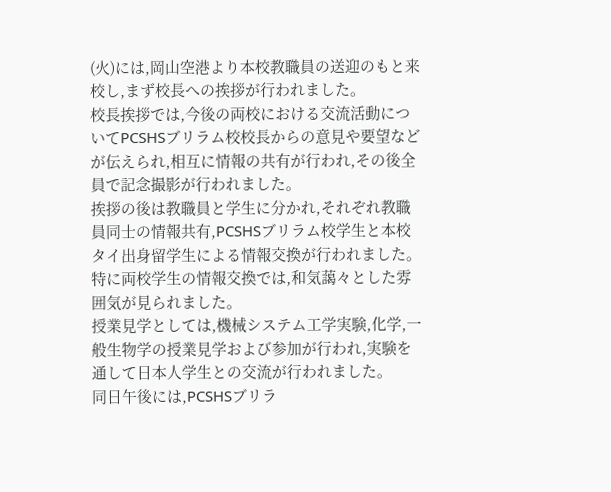(火)には,岡山空港より本校教職員の送迎のもと来校し,まず校長への挨拶が行われました。
校長挨拶では,今後の両校における交流活動についてPCSHSブリラム校校長からの意見や要望などが伝えられ,相互に情報の共有が行われ,その後全員で記念撮影が行われました。
挨拶の後は教職員と学生に分かれ,それぞれ教職員同士の情報共有,PCSHSブリラム校学生と本校タイ出身留学生による情報交換が行われました。特に両校学生の情報交換では,和気藹々とした雰囲気が見られました。
授業見学としては,機械システム工学実験,化学,一般生物学の授業見学および参加が行われ,実験を通して日本人学生との交流が行われました。
同日午後には,PCSHSブリラ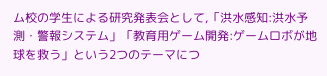ム校の学生による研究発表会として,「洪水感知:洪水予測・警報システム」「教育用ゲーム開発:ゲームロボが地球を救う」という2つのテーマにつ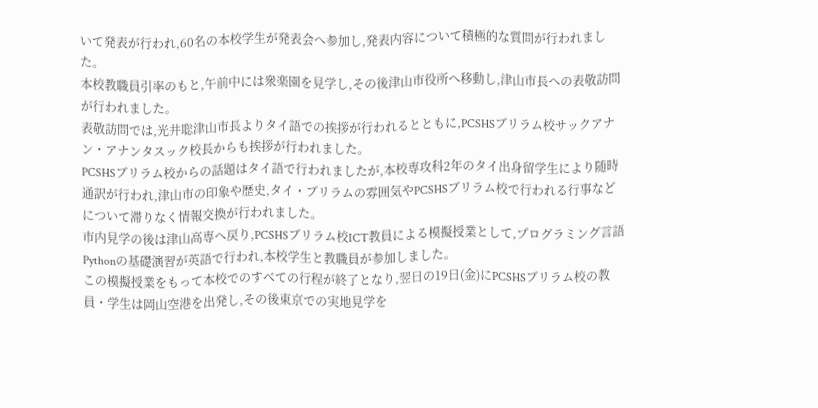いて発表が行われ,60名の本校学生が発表会へ参加し,発表内容について積極的な質問が行われました。
本校教職員引率のもと,午前中には衆楽園を見学し,その後津山市役所へ移動し,津山市長への表敬訪問が行われました。
表敬訪問では,光井聡津山市長よりタイ語での挨拶が行われるとともに,PCSHSブリラム校サックアナン・アナンタスック校長からも挨拶が行われました。
PCSHSブリラム校からの話題はタイ語で行われましたが,本校専攻科2年のタイ出身留学生により随時通訳が行われ,津山市の印象や歴史,タイ・ブリラムの雰囲気やPCSHSブリラム校で行われる行事などについて滞りなく情報交換が行われました。
市内見学の後は津山高専へ戻り,PCSHSブリラム校ICT教員による模擬授業として,プログラミング言語Pythonの基礎演習が英語で行われ,本校学生と教職員が参加しました。
この模擬授業をもって本校でのすべての行程が終了となり,翌日の19日(金)にPCSHSブリラム校の教員・学生は岡山空港を出発し,その後東京での実地見学を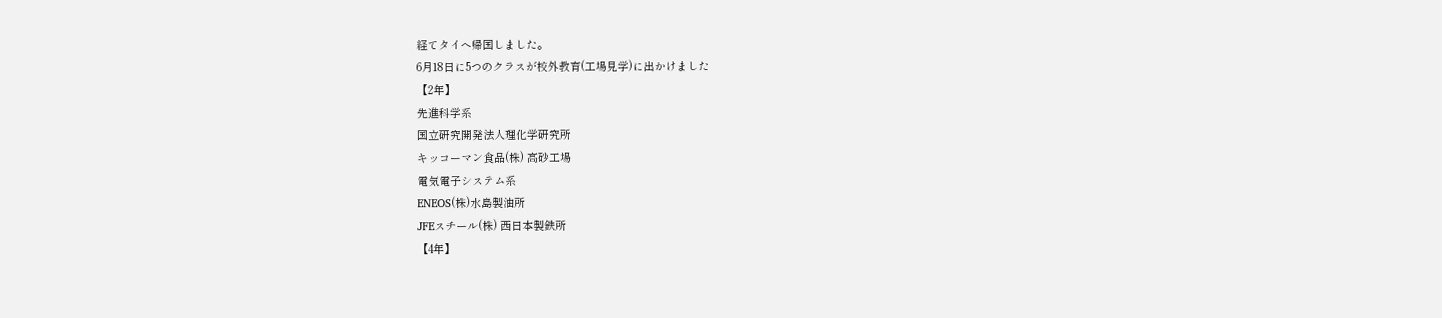経てタイへ帰国しました。
6月18日に5つのクラスが校外教育(工場見学)に出かけました
【2年】
先進科学系
国立研究開発法人理化学研究所
キッコーマン食品(株) 高砂工場
電気電子システム系
ENEOS(株)水島製油所
JFEスチール(株) 西日本製鉄所
【4年】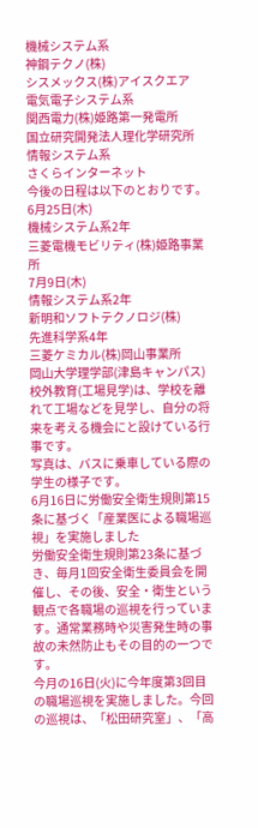機械システム系
神鋼テクノ(株)
シスメックス(株)アイスクエア
電気電子システム系
関西電力(株)姫路第一発電所
国立研究開発法人理化学研究所
情報システム系
さくらインターネット
今後の日程は以下のとおりです。
6月25日(木)
機械システム系2年
三菱電機モビリティ(株)姫路事業所
7月9日(木)
情報システム系2年
新明和ソフトテクノロジ(株)
先進科学系4年
三菱ケミカル(株)岡山事業所
岡山大学理学部(津島キャンパス)
校外教育(工場見学)は、学校を離れて工場などを見学し、自分の将来を考える機会にと設けている行事です。
写真は、バスに乗車している際の学生の様子です。
6月16日に労働安全衛生規則第15条に基づく「産業医による職場巡視」を実施しました
労働安全衛生規則第23条に基づき、毎月1回安全衛生委員会を開催し、その後、安全・衛生という観点で各職場の巡視を行っています。通常業務時や災害発生時の事故の未然防止もその目的の一つです。
今月の16日(火)に今年度第3回目の職場巡視を実施しました。今回の巡視は、「松田研究室」、「高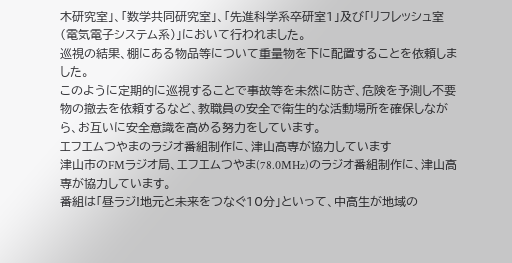木研究室」、「数学共同研究室」、「先進科学系卒研室1」及び「リフレッシュ室(電気電子システム系)」において行われました。
巡視の結果、棚にある物品等について重量物を下に配置することを依頼しました。
このように定期的に巡視することで事故等を未然に防ぎ、危険を予測し不要物の撤去を依頼するなど、教職員の安全で衛生的な活動場所を確保しながら、お互いに安全意識を高める努力をしています。
エフエムつやまのラジオ番組制作に、津山高専が協力しています
津山市のFMラジオ局、エフエムつやま(78.0MHz)のラジオ番組制作に、津山高専が協力しています。
番組は「昼ラジ!地元と未来をつなぐ10分」といって、中高生が地域の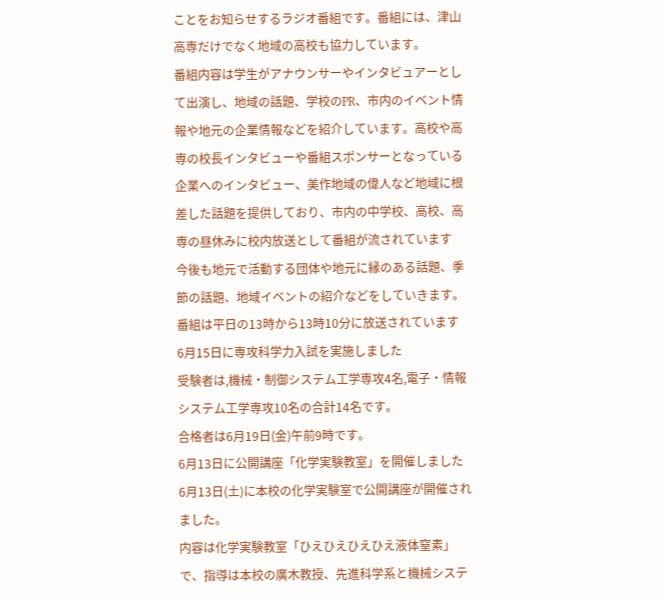ことをお知らせするラジオ番組です。番組には、津山高専だけでなく地域の高校も協力しています。
番組内容は学生がアナウンサーやインタビュアーとして出演し、地域の話題、学校のPR、市内のイベント情報や地元の企業情報などを紹介しています。高校や高専の校長インタビューや番組スポンサーとなっている企業へのインタビュー、美作地域の偉人など地域に根差した話題を提供しており、市内の中学校、高校、高専の昼休みに校内放送として番組が流されています
今後も地元で活動する団体や地元に縁のある話題、季節の話題、地域イベントの紹介などをしていきます。番組は平日の13時から13時10分に放送されています
6月15日に専攻科学力入試を実施しました
受験者は,機械・制御システム工学専攻4名,電子・情報システム工学専攻10名の合計14名です。
合格者は6月19日(金)午前9時です。
6月13日に公開講座「化学実験教室」を開催しました
6月13日(土)に本校の化学実験室で公開講座が開催されました。
内容は化学実験教室「ひえひえひえひえ液体窒素」で、指導は本校の廣木教授、先進科学系と機械システ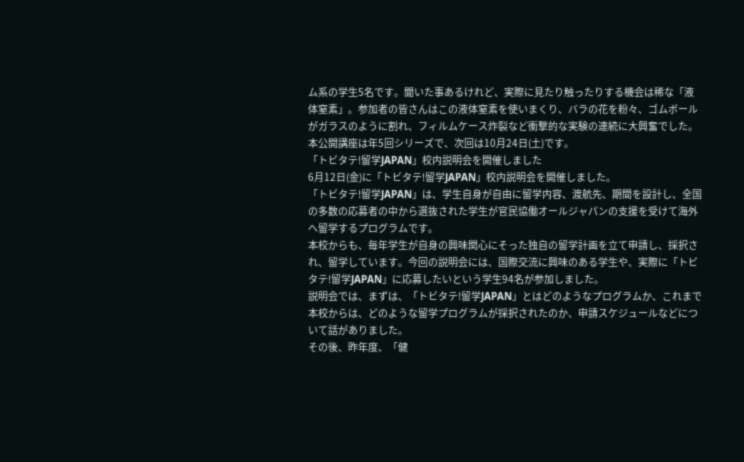ム系の学生5名です。聞いた事あるけれど、実際に見たり触ったりする機会は稀な「液体窒素」。参加者の皆さんはこの液体窒素を使いまくり、バラの花を粉々、ゴムボールがガラスのように割れ、フィルムケース炸裂など衝撃的な実験の連続に大興奮でした。
本公開講座は年5回シリーズで、次回は10月24日(土)です。
「トビタテ!留学JAPAN」校内説明会を開催しました
6月12日(金)に「トビタテ!留学JAPAN」校内説明会を開催しました。
「トビタテ!留学JAPAN」は、学生自身が自由に留学内容、渡航先、期間を設計し、全国の多数の応募者の中から選抜された学生が官民協働オールジャパンの支援を受けて海外へ留学するプログラムです。
本校からも、毎年学生が自身の興味関心にそった独自の留学計画を立て申請し、採択され、留学しています。今回の説明会には、国際交流に興味のある学生や、実際に「トビタテ!留学JAPAN」に応募したいという学生94名が参加しました。
説明会では、まずは、「トビタテ!留学JAPAN」とはどのようなプログラムか、これまで本校からは、どのような留学プログラムが採択されたのか、申請スケジュールなどについて話がありました。
その後、昨年度、「健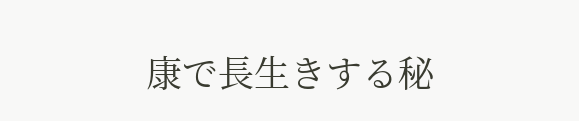康で長生きする秘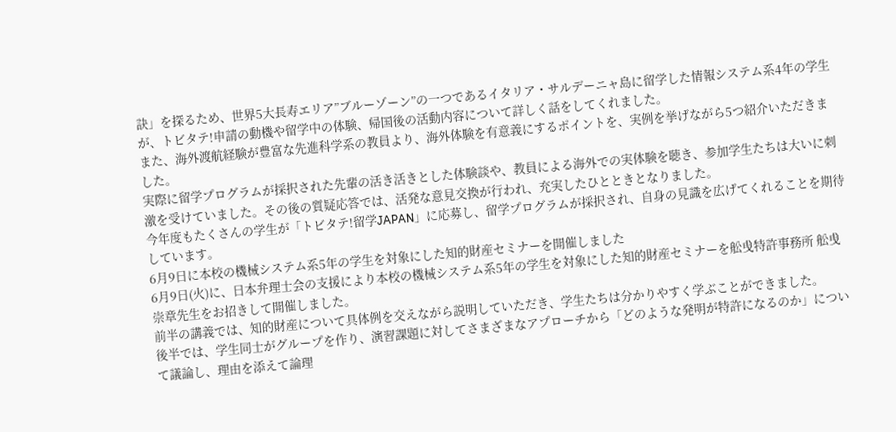訣」を探るため、世界5大長寿エリア”ブルーゾーン”の一つであるイタリア・サルデーニャ島に留学した情報システム系4年の学生が、トビタテ!申請の動機や留学中の体験、帰国後の活動内容について詳しく話をしてくれました。
また、海外渡航経験が豊富な先進科学系の教員より、海外体験を有意義にするポイントを、実例を挙げながら5つ紹介いただきました。
実際に留学プログラムが採択された先輩の活き活きとした体験談や、教員による海外での実体験を聴き、参加学生たちは大いに刺激を受けていました。その後の質疑応答では、活発な意見交換が行われ、充実したひとときとなりました。
今年度もたくさんの学生が「トビタテ!留学JAPAN」に応募し、留学プログラムが採択され、自身の見識を広げてくれることを期待しています。
6月9日に本校の機械システム系5年の学生を対象にした知的財産セミナーを開催しました
6月9日(火)に、日本弁理士会の支援により本校の機械システム系5年の学生を対象にした知的財産セミナーを舩曵特許事務所 舩曵崇章先生をお招きして開催しました。
前半の講義では、知的財産について具体例を交えながら説明していただき、学生たちは分かりやすく学ぶことができました。
後半では、学生同士がグループを作り、演習課題に対してさまざまなアプローチから「どのような発明が特許になるのか」について議論し、理由を添えて論理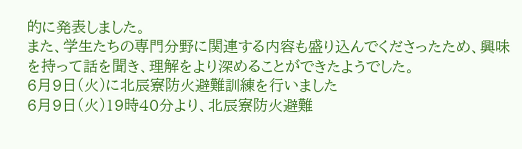的に発表しました。
また、学生たちの専門分野に関連する内容も盛り込んでくださったため、興味を持って話を聞き、理解をより深めることができたようでした。
6月9日(火)に北辰寮防火避難訓練を行いました
6月9日(火)19時40分より、北辰寮防火避難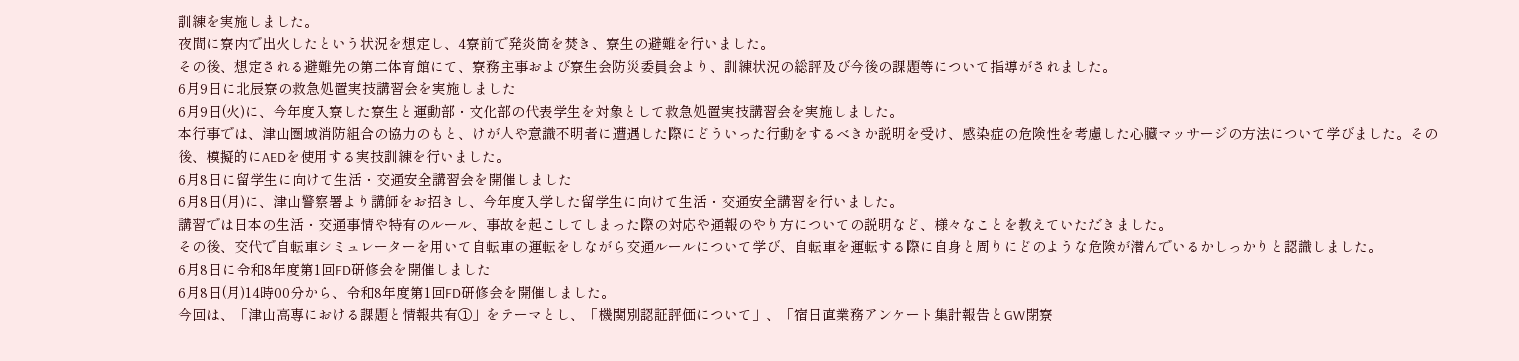訓練を実施しました。
夜間に寮内で出火したという状況を想定し、4寮前で発炎筒を焚き、寮生の避難を行いました。
その後、想定される避難先の第二体育館にて、寮務主事および寮生会防災委員会より、訓練状況の総評及び今後の課題等について指導がされました。
6月9日に北辰寮の救急処置実技講習会を実施しました
6月9日(火)に、今年度入寮した寮生と運動部・文化部の代表学生を対象として救急処置実技講習会を実施しました。
本行事では、津山圏域消防組合の協力のもと、けが人や意識不明者に遭遇した際にどういった行動をするべきか説明を受け、感染症の危険性を考慮した心臓マッサージの方法について学びました。その後、模擬的にAEDを使用する実技訓練を行いました。
6月8日に留学生に向けて生活・交通安全講習会を開催しました
6月8日(月)に、津山警察署より講師をお招きし、今年度入学した留学生に向けて生活・交通安全講習を行いました。
講習では日本の生活・交通事情や特有のルール、事故を起こしてしまった際の対応や通報のやり方についての説明など、様々なことを教えていただきました。
その後、交代で自転車シミュレーターを用いて自転車の運転をしながら交通ルールについて学び、自転車を運転する際に自身と周りにどのような危険が潜んでいるかしっかりと認識しました。
6月8日に令和8年度第1回FD研修会を開催しました
6月8日(月)14時00分から、令和8年度第1回FD研修会を開催しました。
今回は、「津山高専における課題と情報共有①」をテーマとし、「機関別認証評価について」、「宿日直業務アンケート集計報告とGW閉寮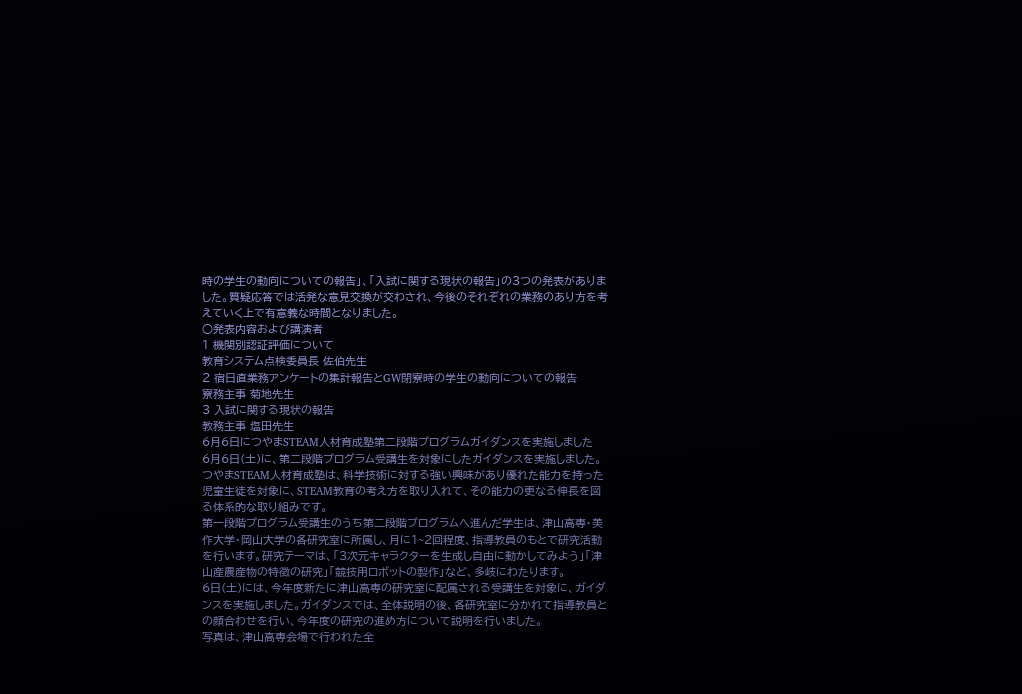時の学生の動向についての報告」、「入試に関する現状の報告」の3つの発表がありました。質疑応答では活発な意見交換が交わされ、今後のそれぞれの業務のあり方を考えていく上で有意義な時間となりました。
○発表内容および講演者
1 機関別認証評価について
教育システム点検委員長 佐伯先生
2 宿日直業務アンケートの集計報告とGW閉寮時の学生の動向についての報告
寮務主事 菊地先生
3 入試に関する現状の報告
教務主事 塩田先生
6月6日につやまSTEAM人材育成塾第二段階プログラムガイダンスを実施しました
6月6日(土)に、第二段階プログラム受講生を対象にしたガイダンスを実施しました。
つやまSTEAM人材育成塾は、科学技術に対する強い興味があり優れた能力を持った児童生徒を対象に、STEAM教育の考え方を取り入れて、その能力の更なる伸長を図る体系的な取り組みです。
第一段階プログラム受講生のうち第二段階プログラムへ進んだ学生は、津山高専・美作大学・岡山大学の各研究室に所属し、月に1~2回程度、指導教員のもとで研究活動を行います。研究テーマは、「3次元キャラクターを生成し自由に動かしてみよう」「津山産農産物の特徴の研究」「競技用ロボットの製作」など、多岐にわたります。
6日(土)には、今年度新たに津山高専の研究室に配属される受講生を対象に、ガイダンスを実施しました。ガイダンスでは、全体説明の後、各研究室に分かれて指導教員との顔合わせを行い、今年度の研究の進め方について説明を行いました。
写真は、津山高専会場で行われた全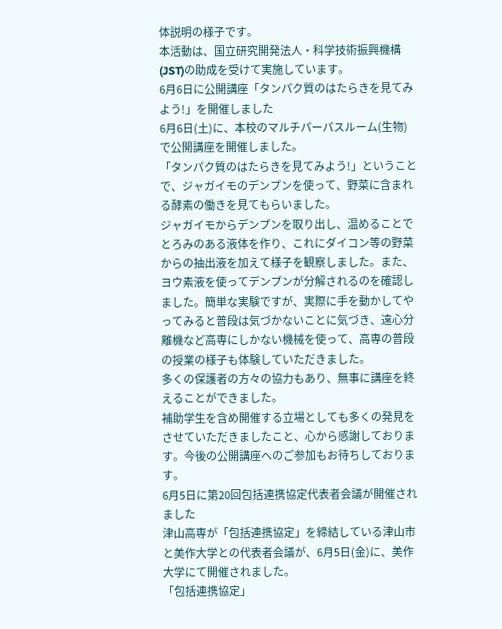体説明の様子です。
本活動は、国立研究開発法人・科学技術振興機構(JST)の助成を受けて実施しています。
6月6日に公開講座「タンパク質のはたらきを見てみよう!」を開催しました
6月6日(土)に、本校のマルチパーパスルーム(生物)で公開講座を開催しました。
「タンパク質のはたらきを見てみよう!」ということで、ジャガイモのデンプンを使って、野菜に含まれる酵素の働きを見てもらいました。
ジャガイモからデンプンを取り出し、温めることでとろみのある液体を作り、これにダイコン等の野菜からの抽出液を加えて様子を観察しました。また、ヨウ素液を使ってデンプンが分解されるのを確認しました。簡単な実験ですが、実際に手を動かしてやってみると普段は気づかないことに気づき、遠心分離機など高専にしかない機械を使って、高専の普段の授業の様子も体験していただきました。
多くの保護者の方々の協力もあり、無事に講座を終えることができました。
補助学生を含め開催する立場としても多くの発見をさせていただきましたこと、心から感謝しております。今後の公開講座へのご参加もお待ちしております。
6月5日に第20回包括連携協定代表者会議が開催されました
津山高専が「包括連携協定」を締結している津山市と美作大学との代表者会議が、6月5日(金)に、美作大学にて開催されました。
「包括連携協定」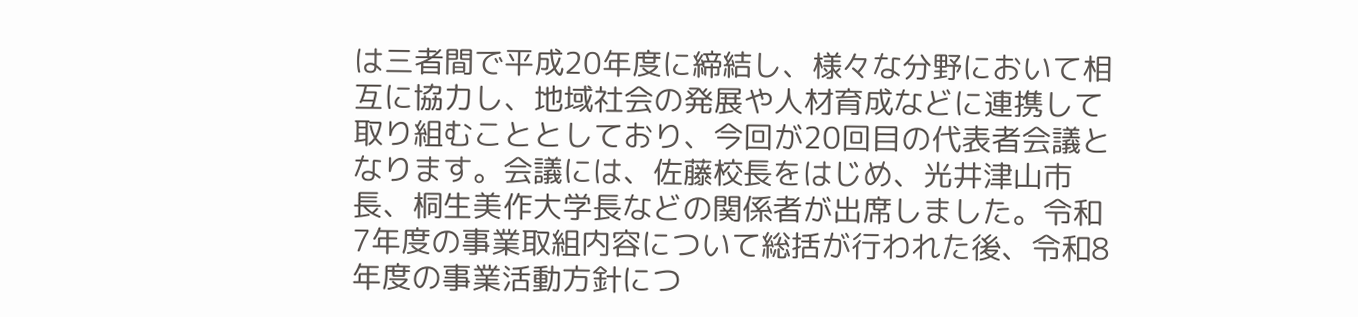は三者間で平成20年度に締結し、様々な分野において相互に協力し、地域社会の発展や人材育成などに連携して取り組むこととしており、今回が20回目の代表者会議となります。会議には、佐藤校長をはじめ、光井津山市長、桐生美作大学長などの関係者が出席しました。令和7年度の事業取組内容について総括が行われた後、令和8年度の事業活動方針につ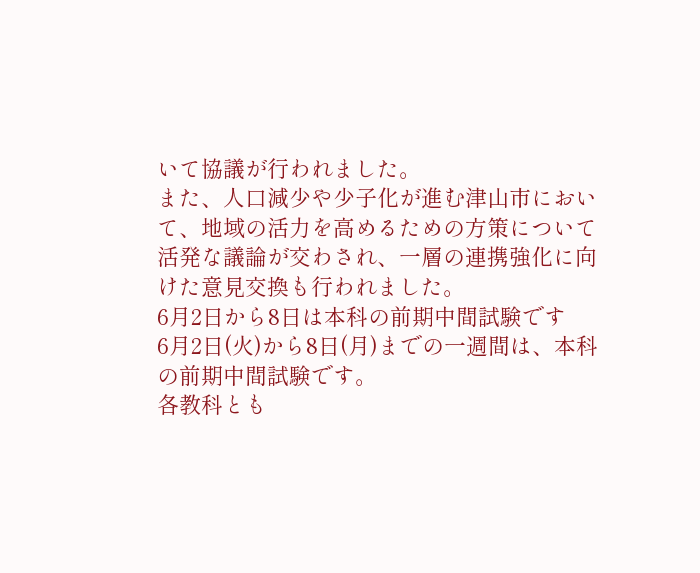いて協議が行われました。
また、人口減少や少子化が進む津山市において、地域の活力を高めるための方策について活発な議論が交わされ、一層の連携強化に向けた意見交換も行われました。
6月2日から8日は本科の前期中間試験です
6月2日(火)から8日(月)までの一週間は、本科の前期中間試験です。
各教科とも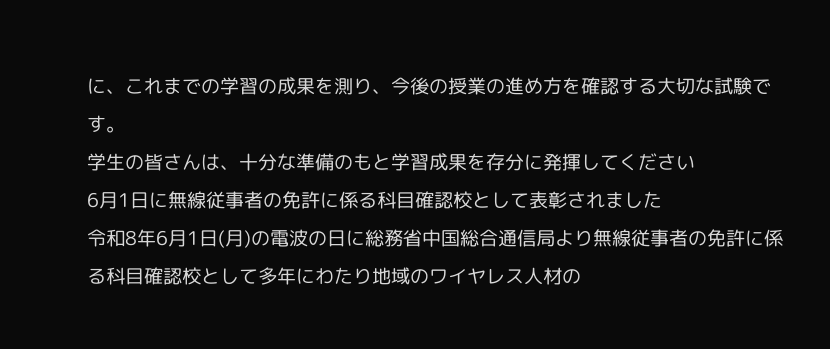に、これまでの学習の成果を測り、今後の授業の進め方を確認する大切な試験です。
学生の皆さんは、十分な準備のもと学習成果を存分に発揮してください
6月1日に無線従事者の免許に係る科目確認校として表彰されました
令和8年6月1日(月)の電波の日に総務省中国総合通信局より無線従事者の免許に係る科目確認校として多年にわたり地域のワイヤレス人材の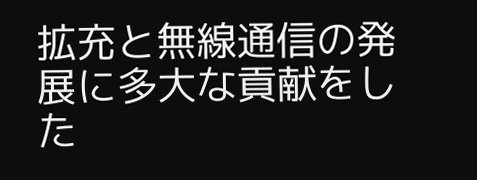拡充と無線通信の発展に多大な貢献をした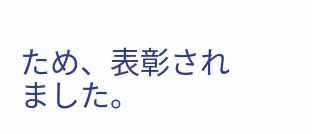ため、表彰されました。